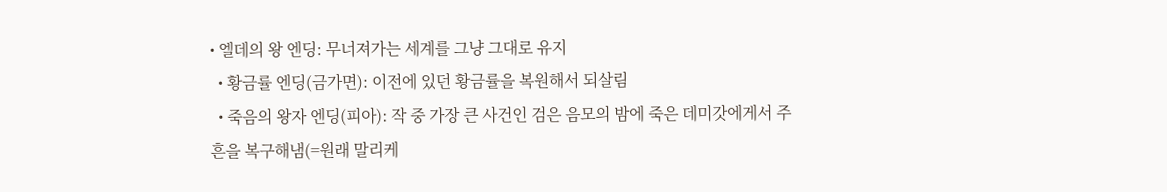• 엘데의 왕 엔딩: 무너져가는 세계를 그냥 그대로 유지
  • 황금률 엔딩(금가면): 이전에 있던 황금률을 복원해서 되살림
  • 죽음의 왕자 엔딩(피아): 작 중 가장 큰 사건인 검은 음모의 밤에 죽은 데미갓에게서 주흔을 복구해냄(=원래 말리케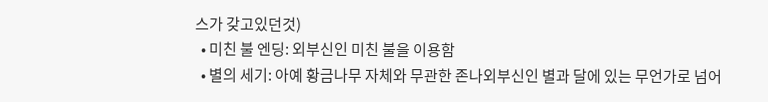스가 갖고있던것)
  • 미친 불 엔딩: 외부신인 미친 불을 이용함
  • 별의 세기: 아예 황금나무 자체와 무관한 존나외부신인 별과 달에 있는 무언가로 넘어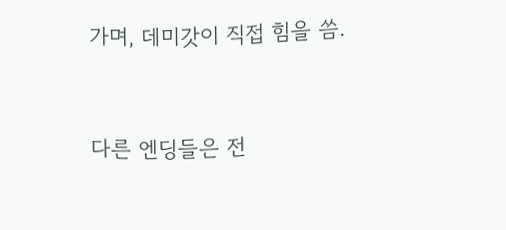가며, 데미갓이 직접 힘을 씀.


다른 엔딩들은 전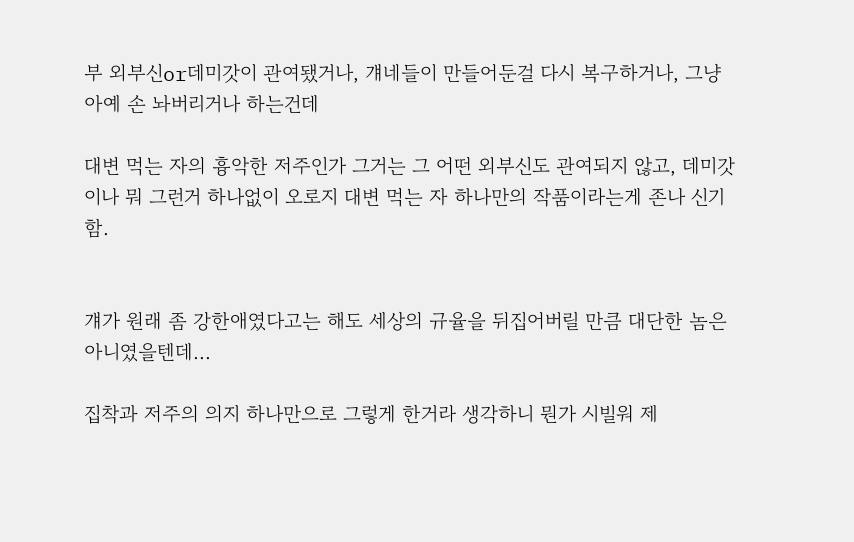부 외부신or데미갓이 관여됐거나, 걔네들이 만들어둔걸 다시 복구하거나, 그냥 아예 손 놔버리거나 하는건데

대변 먹는 자의 흉악한 저주인가 그거는 그 어떤 외부신도 관여되지 않고, 데미갓이나 뭐 그런거 하나없이 오로지 대변 먹는 자 하나만의 작품이라는게 존나 신기함.


걔가 원래 좀 강한애였다고는 해도 세상의 규율을 뒤집어버릴 만큼 대단한 놈은 아니였을텐데...

집착과 저주의 의지 하나만으로 그렇게 한거라 생각하니 뭔가 시빌워 제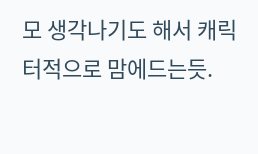모 생각나기도 해서 캐릭터적으로 맘에드는듯.